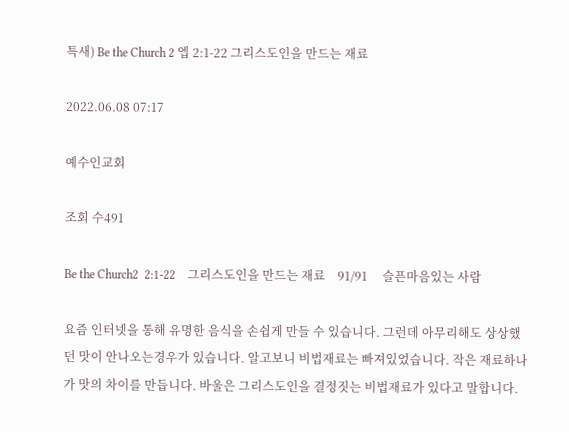특새) Be the Church 2 엡 2:1-22 그리스도인을 만드는 재료

2022.06.08 07:17

예수인교회

조회 수491

Be the Church2  2:1-22    그리스도인을 만드는 재료    91/91     슬픈마음있는 사람

요즘 인터넷을 통해 유명한 음식을 손쉽게 만들 수 있습니다. 그런데 아무리해도 상상했던 맛이 안나오는경우가 있습니다. 알고보니 비법재료는 빠져있었습니다. 작은 재료하나가 맛의 차이를 만듭니다. 바울은 그리스도인을 결정짓는 비법재료가 있다고 말합니다.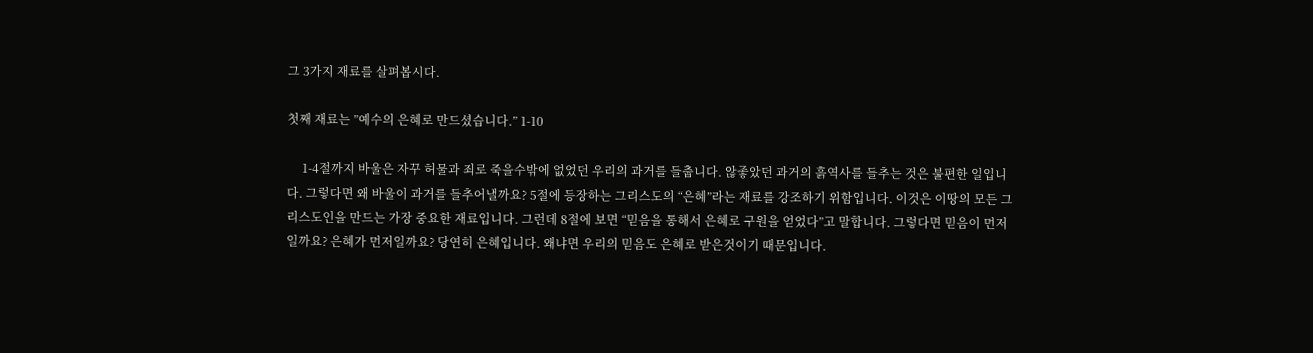그 3가지 재료를 살펴봅시다.

첫째 재료는 ”예수의 은혜로 만드셨습니다.” 1-10

     1-4절까지 바울은 자꾸 허물과 죄로 죽을수밖에 없었던 우리의 과거를 들춥니다. 않좋았던 과거의 흙역사를 들추는 것은 불편한 일입니다. 그렇다면 왜 바울이 과거를 들추어낼까요? 5절에 등장하는 그리스도의 “은혜”라는 재료를 강조하기 위함입니다. 이것은 이땅의 모든 그리스도인을 만드는 가장 중요한 재료입니다. 그런데 8절에 보면 “믿음을 통해서 은혜로 구원을 얻었다”고 말합니다. 그렇다면 믿음이 먼저일까요? 은혜가 먼저일까요? 당연히 은혜입니다. 왜냐면 우리의 믿음도 은혜로 받은것이기 때문입니다.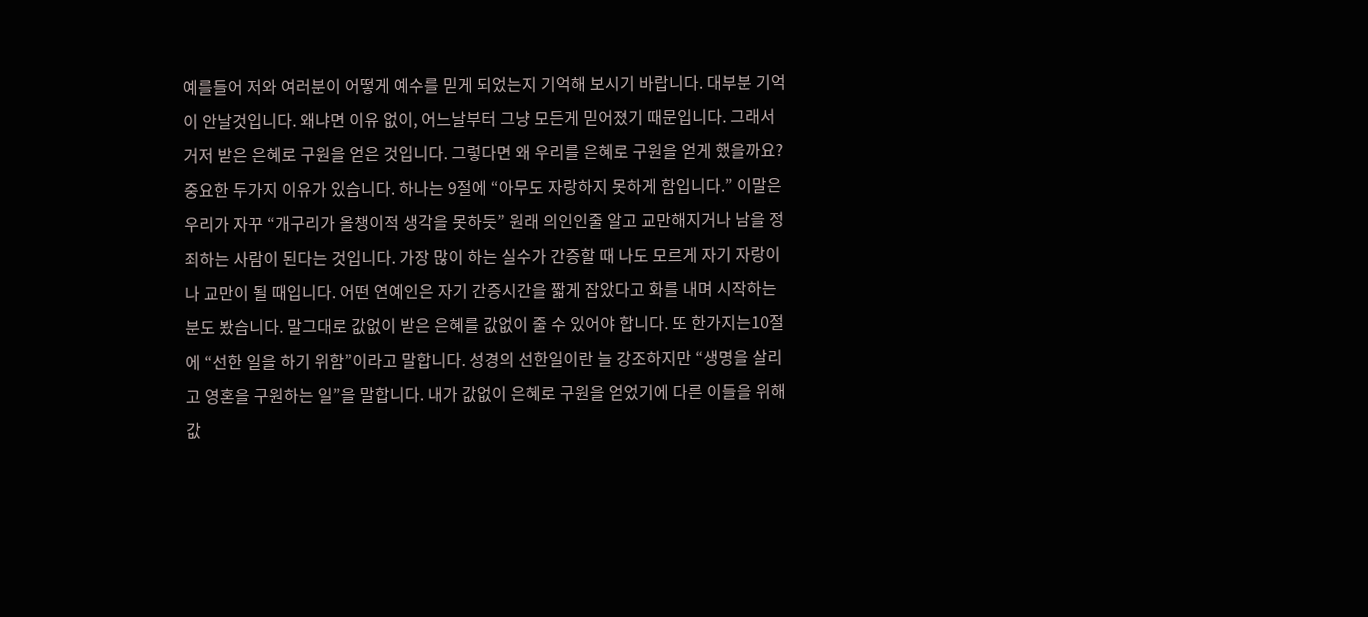예를들어 저와 여러분이 어떻게 예수를 믿게 되었는지 기억해 보시기 바랍니다. 대부분 기억이 안날것입니다. 왜냐면 이유 없이, 어느날부터 그냥 모든게 믿어졌기 때문입니다. 그래서 거저 받은 은혜로 구원을 얻은 것입니다. 그렇다면 왜 우리를 은혜로 구원을 얻게 했을까요? 중요한 두가지 이유가 있습니다. 하나는 9절에 “아무도 자랑하지 못하게 함입니다.” 이말은 우리가 자꾸 “개구리가 올챙이적 생각을 못하듯” 원래 의인인줄 알고 교만해지거나 남을 정죄하는 사람이 된다는 것입니다. 가장 많이 하는 실수가 간증할 때 나도 모르게 자기 자랑이나 교만이 될 때입니다. 어떤 연예인은 자기 간증시간을 짧게 잡았다고 화를 내며 시작하는 분도 봤습니다. 말그대로 값없이 받은 은혜를 값없이 줄 수 있어야 합니다. 또 한가지는10절에 “선한 일을 하기 위함”이라고 말합니다. 성경의 선한일이란 늘 강조하지만 “생명을 살리고 영혼을 구원하는 일”을 말합니다. 내가 값없이 은혜로 구원을 얻었기에 다른 이들을 위해 값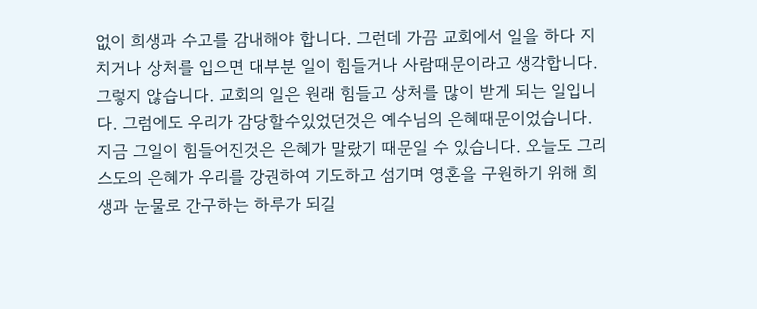없이 희생과 수고를 감내해야 합니다. 그런데 가끔 교회에서 일을 하다 지치거나 상처를 입으면 대부분 일이 힘들거나 사람때문이라고 생각합니다. 그렇지 않습니다. 교회의 일은 원래 힘들고 상처를 많이 받게 되는 일입니다. 그럼에도 우리가 감당할수있었던것은 예수님의 은혜때문이었습니다. 지금 그일이 힘들어진것은 은혜가 말랐기 때문일 수 있습니다. 오늘도 그리스도의 은혜가 우리를 강권하여 기도하고 섬기며 영혼을 구원하기 위해 희생과 눈물로 간구하는 하루가 되길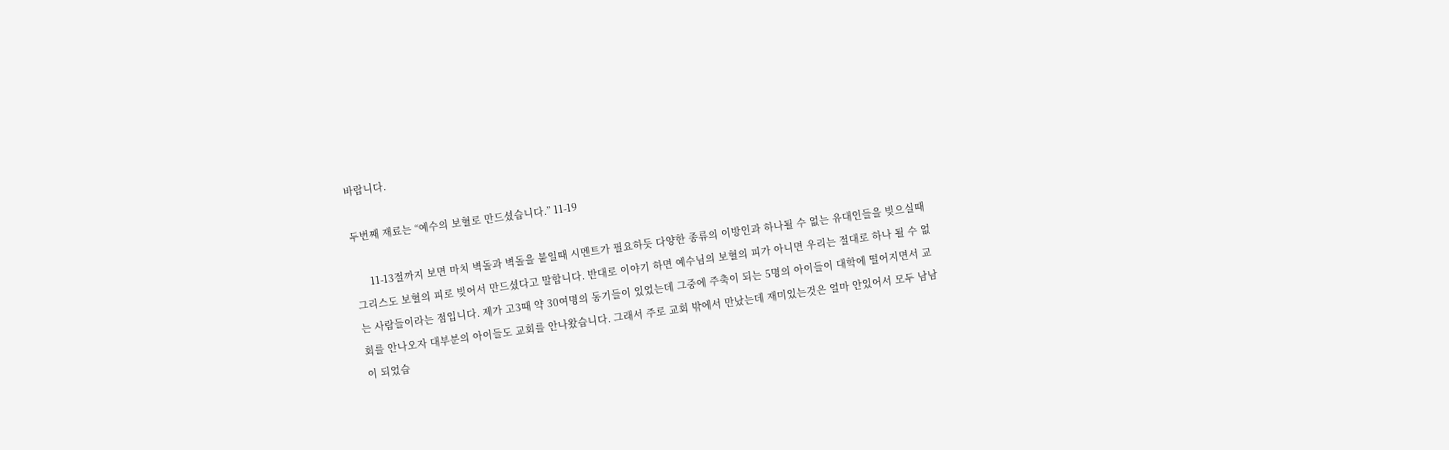바랍니다.

두번째 재료는 “예수의 보혈로 만드셨습니다.” 11-19

     11-13절까지 보면 마치 벽돌과 벽돌을 붙일때 시멘트가 필요하듯 다양한 종류의 이방인과 하나될 수 없는 유대인들을 빚으실때 그리스도 보혈의 피로 빚어서 만드셨다고 말합니다. 반대로 이야기 하면 예수님의 보혈의 피가 아니면 우리는 절대로 하나 될 수 없는 사람들이라는 점입니다. 제가 고3때 약 30여명의 동기들이 있었는데 그중에 주축이 되는 5명의 아이들이 대학에 떨어지면서 교회를 안나오자 대부분의 아이들도 교회를 안나왔습니다. 그래서 주로 교회 밖에서 만났는데 재미있는것은 얼마 안있어서 모두 남남이 되었습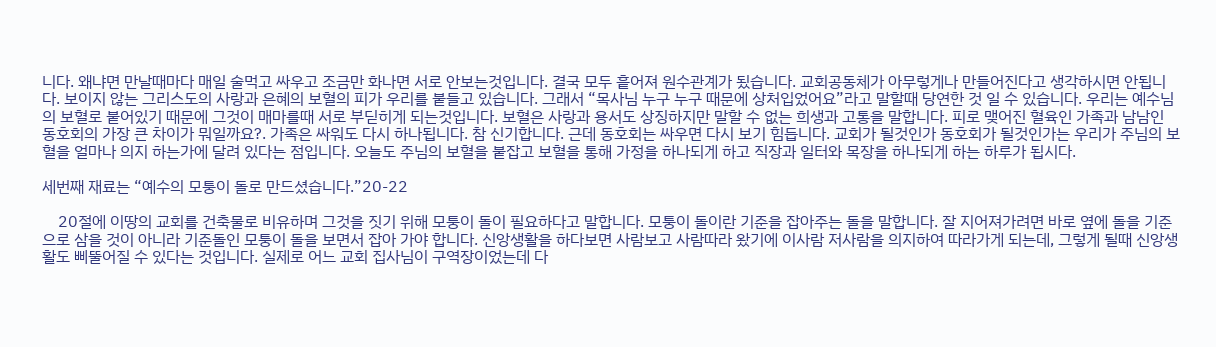니다. 왜냐면 만날때마다 매일 술먹고 싸우고 조금만 화나면 서로 안보는것입니다. 결국 모두 흩어져 원수관계가 됬습니다. 교회공동체가 아무렇게나 만들어진다고 생각하시면 안됩니다. 보이지 않는 그리스도의 사랑과 은혜의 보혈의 피가 우리를 붙들고 있습니다. 그래서 “목사님 누구 누구 때문에 상처입었어요”라고 말할때 당연한 것 일 수 있습니다. 우리는 예수님의 보혈로 붙어있기 때문에 그것이 매마를때 서로 부딛히게 되는것입니다. 보혈은 사랑과 용서도 상징하지만 말할 수 없는 희생과 고통을 말합니다. 피로 맺어진 혈육인 가족과 남남인 동호회의 가장 큰 차이가 뭐일까요?. 가족은 싸워도 다시 하나됩니다. 참 신기합니다. 근데 동호회는 싸우면 다시 보기 힘듭니다. 교회가 될것인가 동호회가 될것인가는 우리가 주님의 보혈을 얼마나 의지 하는가에 달려 있다는 점입니다. 오늘도 주님의 보혈을 붙잡고 보혈을 통해 가정을 하나되게 하고 직장과 일터와 목장을 하나되게 하는 하루가 됩시다.

세번째 재료는 “예수의 모퉁이 돌로 만드셨습니다.”20-22

    20절에 이땅의 교회를 건축물로 비유하며 그것을 짓기 위해 모퉁이 돌이 필요하다고 말합니다. 모퉁이 돌이란 기준을 잡아주는 돌을 말합니다. 잘 지어져가려면 바로 옆에 돌을 기준으로 삼을 것이 아니라 기준돌인 모퉁이 돌을 보면서 잡아 가야 합니다. 신앙생활을 하다보면 사람보고 사람따라 왔기에 이사람 저사람을 의지하여 따라가게 되는데, 그렇게 될때 신앙생활도 삐뚤어질 수 있다는 것입니다. 실제로 어느 교회 집사님이 구역장이었는데 다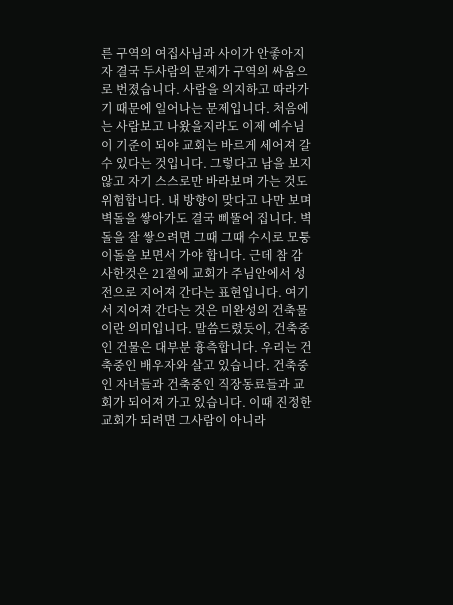른 구역의 여집사님과 사이가 안좋아지자 결국 두사람의 문제가 구역의 싸움으로 번졌습니다. 사람을 의지하고 따라가기 때문에 일어나는 문제입니다. 처음에는 사람보고 나왔을지라도 이제 예수님이 기준이 되야 교회는 바르게 세어져 갈 수 있다는 것입니다. 그렇다고 남을 보지 않고 자기 스스로만 바라보며 가는 것도 위험합니다. 내 방향이 맞다고 나만 보며 벽돌을 쌓아가도 결국 삐뚤어 집니다. 벽돌을 잘 쌓으려면 그때 그때 수시로 모퉁이돌을 보면서 가야 합니다. 근데 참 감사한것은 21절에 교회가 주님안에서 성전으로 지어져 간다는 표현입니다. 여기서 지어져 간다는 것은 미완성의 건축물이란 의미입니다. 말씀드렸듯이, 건축중인 건물은 대부분 흉측합니다. 우리는 건축중인 배우자와 살고 있습니다. 건축중인 자녀들과 건축중인 직장동료들과 교회가 되어져 가고 있습니다. 이때 진정한 교회가 되려면 그사람이 아니라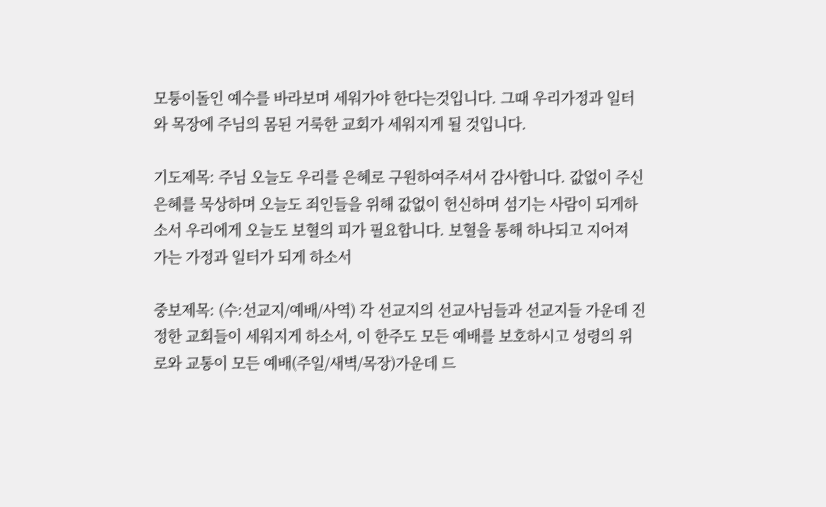모퉁이돌인 예수를 바라보며 세워가야 한다는것입니다. 그때 우리가정과 일터와 목장에 주님의 몸된 거룩한 교회가 세워지게 될 것입니다.

기도제목: 주님 오늘도 우리를 은혜로 구원하여주셔서 감사합니다. 값없이 주신 은혜를 묵상하며 오늘도 죄인들을 위해 값없이 헌신하며 섬기는 사람이 되게하소서 우리에게 오늘도 보혈의 피가 필요합니다. 보혈을 통해 하나되고 지어져 가는 가정과 일터가 되게 하소서

중보제목: (수:선교지/예배/사역) 각 선교지의 선교사님들과 선교지들 가운데 진정한 교회들이 세워지게 하소서, 이 한주도 모든 예배를 보호하시고 성령의 위로와 교통이 모든 예배(주일/새벽/목장)가운데 드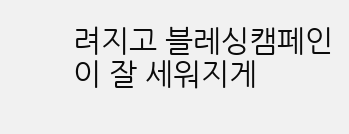려지고 블레싱캠페인이 잘 세워지게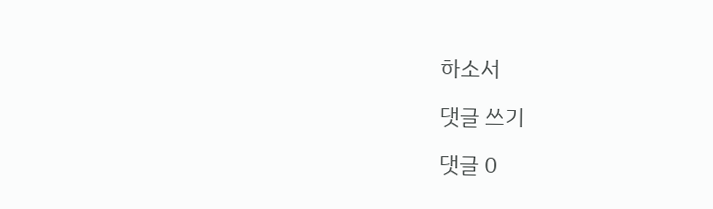하소서

댓글 쓰기

댓글 0